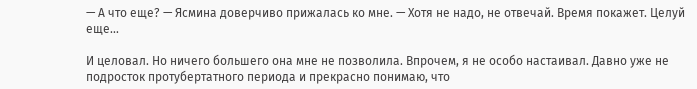— А что еще? — Ясмина доверчиво прижалась ко мне. — Хотя не надо, не отвечай. Время покажет. Целуй еще...

И целовал. Но ничего большего она мне не позволила. Впрочем, я не особо настаивал. Давно уже не подросток протубертатного периода и прекрасно понимаю, что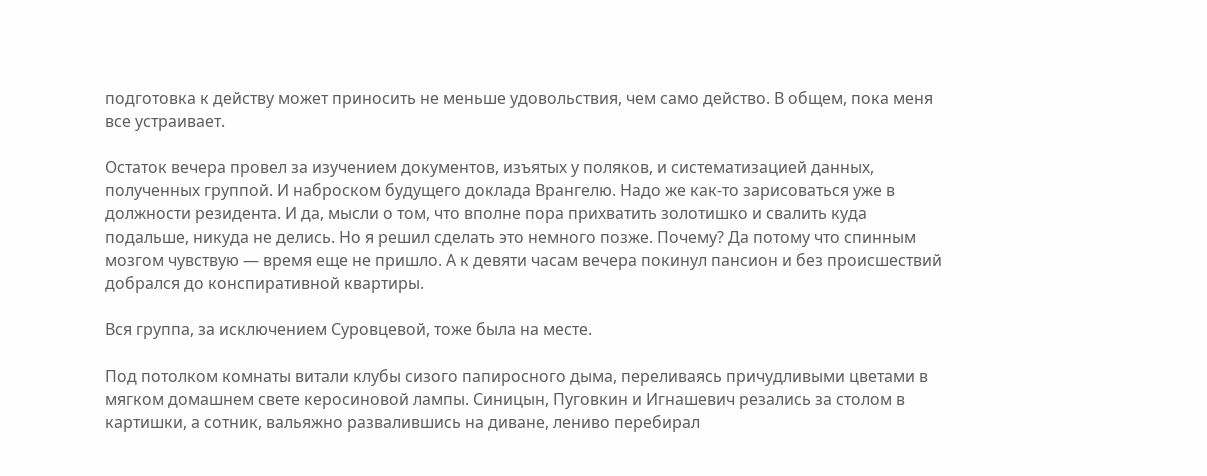подготовка к действу может приносить не меньше удовольствия, чем само действо. В общем, пока меня все устраивает.

Остаток вечера провел за изучением документов, изъятых у поляков, и систематизацией данных, полученных группой. И наброском будущего доклада Врангелю. Надо же как-то зарисоваться уже в должности резидента. И да, мысли о том, что вполне пора прихватить золотишко и свалить куда подальше, никуда не делись. Но я решил сделать это немного позже. Почему? Да потому что спинным мозгом чувствую — время еще не пришло. А к девяти часам вечера покинул пансион и без происшествий добрался до конспиративной квартиры.

Вся группа, за исключением Суровцевой, тоже была на месте.

Под потолком комнаты витали клубы сизого папиросного дыма, переливаясь причудливыми цветами в мягком домашнем свете керосиновой лампы. Синицын, Пуговкин и Игнашевич резались за столом в картишки, а сотник, вальяжно развалившись на диване, лениво перебирал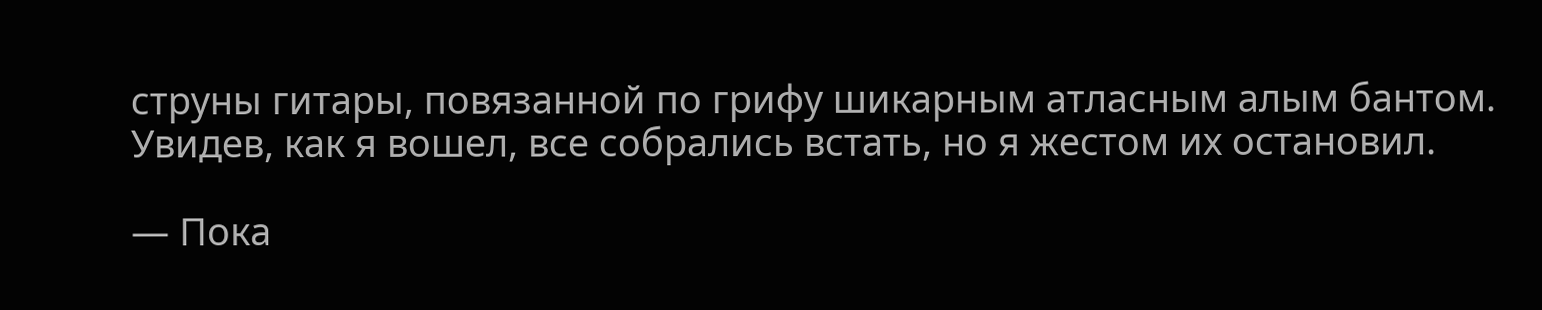струны гитары, повязанной по грифу шикарным атласным алым бантом. Увидев, как я вошел, все собрались встать, но я жестом их остановил.

— Пока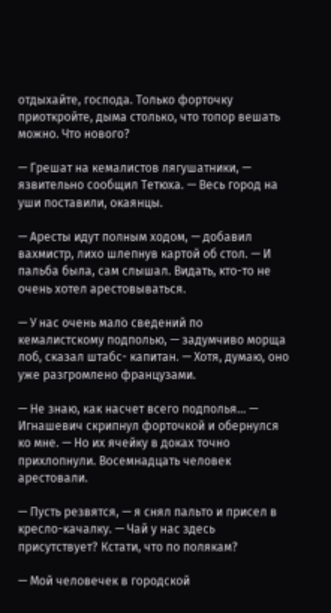отдыхайте, господа. Только форточку приоткройте, дыма столько, что топор вешать можно. Что нового?

— Грешат на кемалистов лягушатники, — язвительно сообщил Тетюха. — Весь город на уши поставили, окаянцы.

— Аресты идут полным ходом, — добавил вахмистр, лихо шлепнув картой об стол. — И пальба была, сам слышал. Видать, кто-то не очень хотел арестовываться.

— У нас очень мало сведений по кемалистскому подполью, — задумчиво морща лоб, сказал штабс- капитан. — Хотя, думаю, оно уже разгромлено французами.

— Не знаю, как насчет всего подполья... — Игнашевич скрипнул форточкой и обернулся ко мне. — Но их ячейку в доках точно прихлопнули. Восемнадцать человек арестовали.

— Пусть резвятся, — я снял пальто и присел в кресло-качалку. — Чай у нас здесь присутствует? Кстати, что по полякам?

— Мой человечек в городской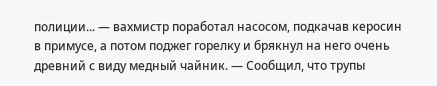полиции... — вахмистр поработал насосом, подкачав керосин в примусе, а потом поджег горелку и брякнул на него очень древний с виду медный чайник. — Сообщил, что трупы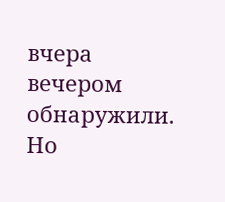вчера вечером обнаружили. Но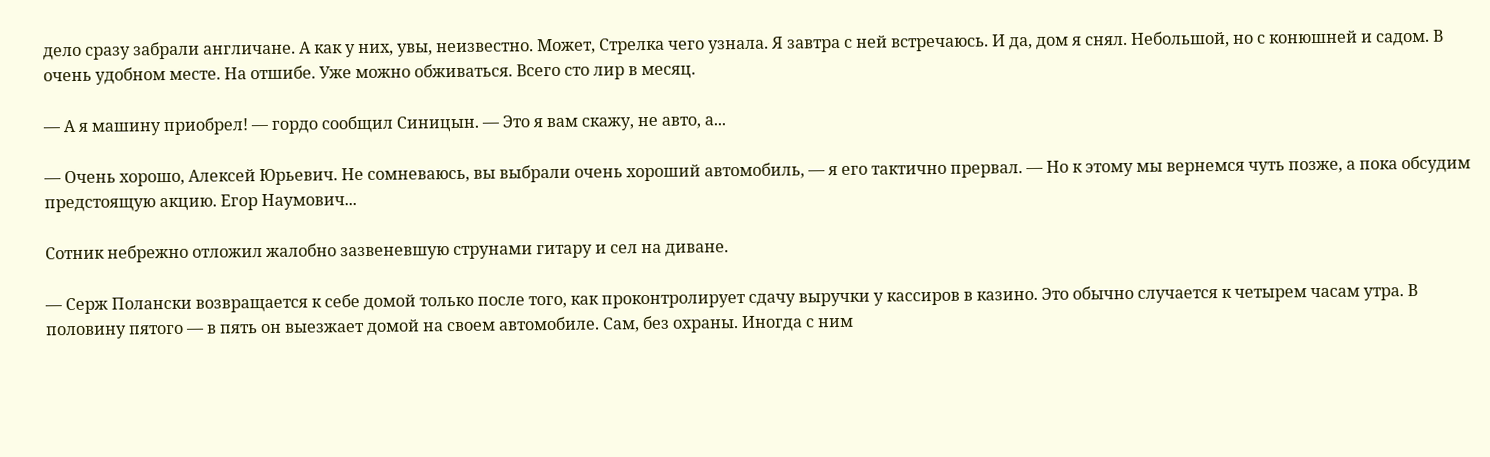дело сразу забрали англичане. А как у них, увы, неизвестно. Может, Стрелка чего узнала. Я завтра с ней встречаюсь. И да, дом я снял. Небольшой, но с конюшней и садом. В очень удобном месте. На отшибе. Уже можно обживаться. Всего сто лир в месяц.

— А я машину приобрел! — гордо сообщил Синицын. — Это я вам скажу, не авто, а...

— Очень хорошо, Алексей Юрьевич. Не сомневаюсь, вы выбрали очень хороший автомобиль, — я его тактично прервал. — Но к этому мы вернемся чуть позже, а пока обсудим предстоящую акцию. Егор Наумович...

Сотник небрежно отложил жалобно зазвеневшую струнами гитару и сел на диване.

— Серж Полански возвращается к себе домой только после того, как проконтролирует сдачу выручки у кассиров в казино. Это обычно случается к четырем часам утра. В половину пятого — в пять он выезжает домой на своем автомобиле. Сам, без охраны. Иногда с ним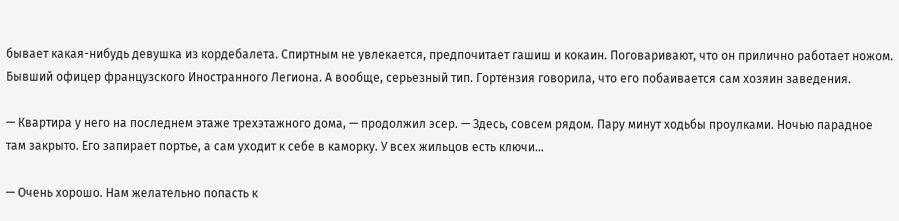бывает какая-нибудь девушка из кордебалета. Спиртным не увлекается, предпочитает гашиш и кокаин. Поговаривают, что он прилично работает ножом. Бывший офицер французского Иностранного Легиона. А вообще, серьезный тип. Гортензия говорила, что его побаивается сам хозяин заведения.

— Квартира у него на последнем этаже трехэтажного дома, — продолжил эсер. — Здесь, совсем рядом. Пару минут ходьбы проулками. Ночью парадное там закрыто. Его запирает портье, а сам уходит к себе в каморку. У всех жильцов есть ключи...

— Очень хорошо. Нам желательно попасть к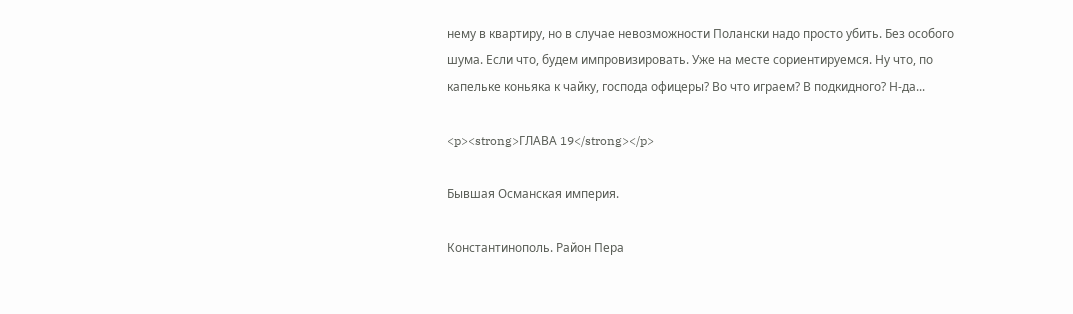нему в квартиру, но в случае невозможности Полански надо просто убить. Без особого шума. Если что, будем импровизировать. Уже на месте сориентируемся. Ну что, по капельке коньяка к чайку, господа офицеры? Во что играем? В подкидного? Н-да...

<p><strong>ГЛАВА 19</strong></p>

Бывшая Османская империя.

Константинополь. Район Пера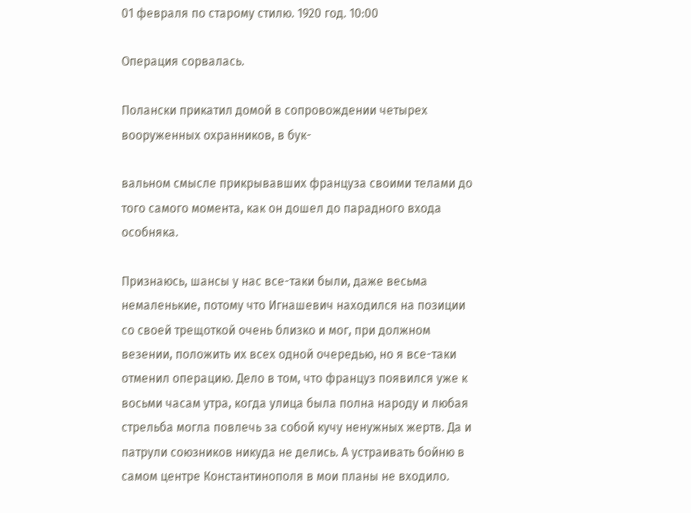01 февраля по старому стилю. 1920 год. 10:00

Операция сорвалась.

Полански прикатил домой в сопровождении четырех вооруженных охранников, в бук-

вальном смысле прикрывавших француза своими телами до того самого момента, как он дошел до парадного входа особняка.

Признаюсь, шансы у нас все-таки были, даже весьма немаленькие, потому что Игнашевич находился на позиции со своей трещоткой очень близко и мог, при должном везении, положить их всех одной очередью, но я все-таки отменил операцию. Дело в том, что француз появился уже к восьми часам утра, когда улица была полна народу и любая стрельба могла повлечь за собой кучу ненужных жертв. Да и патрули союзников никуда не делись. А устраивать бойню в самом центре Константинополя в мои планы не входило.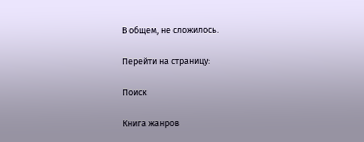В общем, не сложилось.

Перейти на страницу:

Поиск

Книга жанров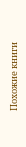Похожие книги